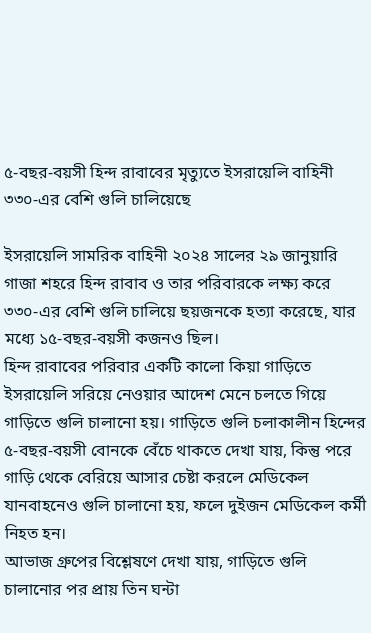৫‑বছর‑বয়সী হিন্দ রাবাবের মৃত্যুতে ইসরায়েলি বাহিনী ৩৩০‑এর বেশি গুলি চালিয়েছে

ইসরায়েলি সামরিক বাহিনী ২০২৪ সালের ২৯ জানুয়ারি গাজা শহরে হিন্দ রাবাব ও তার পরিবারকে লক্ষ্য করে ৩৩০‑এর বেশি গুলি চালিয়ে ছয়জনকে হত্যা করেছে, যার মধ্যে ১৫‑বছর‑বয়সী কজনও ছিল।
হিন্দ রাবাবের পরিবার একটি কালো কিয়া গাড়িতে ইসরায়েলি সরিয়ে নেওয়ার আদেশ মেনে চলতে গিয়ে গাড়িতে গুলি চালানো হয়। গাড়িতে গুলি চলাকালীন হিন্দের ৫‑বছর‑বয়সী বোনকে বেঁচে থাকতে দেখা যায়, কিন্তু পরে গাড়ি থেকে বেরিয়ে আসার চেষ্টা করলে মেডিকেল যানবাহনেও গুলি চালানো হয়, ফলে দুইজন মেডিকেল কর্মী নিহত হন।
আভাজ গ্রুপের বিশ্লেষণে দেখা যায়, গাড়িতে গুলি চালানোর পর প্রায় তিন ঘন্টা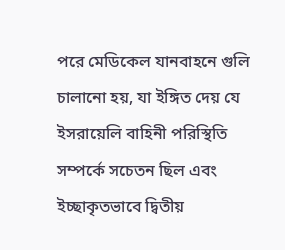পরে মেডিকেল যানবাহনে গুলি চালানো হয়, যা ইঙ্গিত দেয় যে ইসরায়েলি বাহিনী পরিস্থিতি সম্পর্কে সচেতন ছিল এবং ইচ্ছাকৃতভাবে দ্বিতীয়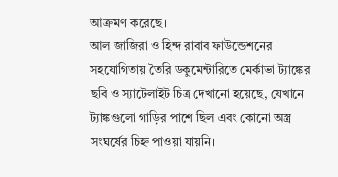আক্রমণ করেছে।
আল জাজিরা ও হিন্দ রাবাব ফাউন্ডেশনের সহযোগিতায় তৈরি ডকুমেন্টারিতে মের্কাভা ট্যাঙ্কের ছবি ও স্যাটেলাইট চিত্র দেখানো হয়েছে, যেখানে ট্যাঙ্কগুলো গাড়ির পাশে ছিল এবং কোনো অস্ত্র সংঘর্ষের চিহ্ন পাওয়া যায়নি।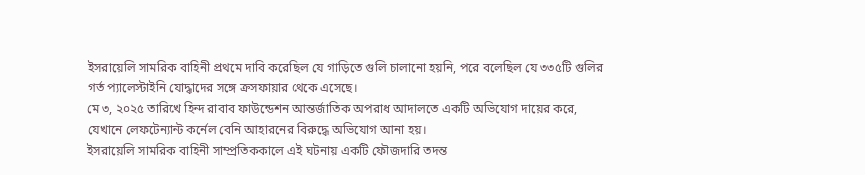ইসরায়েলি সামরিক বাহিনী প্রথমে দাবি করেছিল যে গাড়িতে গুলি চালানো হয়নি, পরে বলেছিল যে ৩৩৫টি গুলির গর্ত প্যালেস্টাইনি যোদ্ধাদের সঙ্গে ক্রসফায়ার থেকে এসেছে।
মে ৩, ২০২৫ তারিখে হিন্দ রাবাব ফাউন্ডেশন আন্তর্জাতিক অপরাধ আদালতে একটি অভিযোগ দায়ের করে, যেখানে লেফটেন্যান্ট কর্নেল বেনি আহারনের বিরুদ্ধে অভিযোগ আনা হয়।
ইসরায়েলি সামরিক বাহিনী সাম্প্রতিককালে এই ঘটনায় একটি ফৌজদারি তদন্ত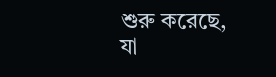শুরু করেছে, যা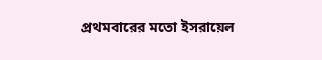প্রথমবারের মতো ইসরায়েল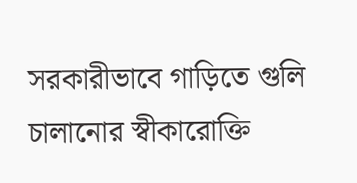সরকারীভাবে গাড়িতে গুলি চালানোর স্বীকারোক্তি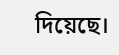দিয়েছে।